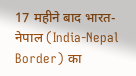17 महीने बाद भारत-नेपाल (India-Nepal Border) का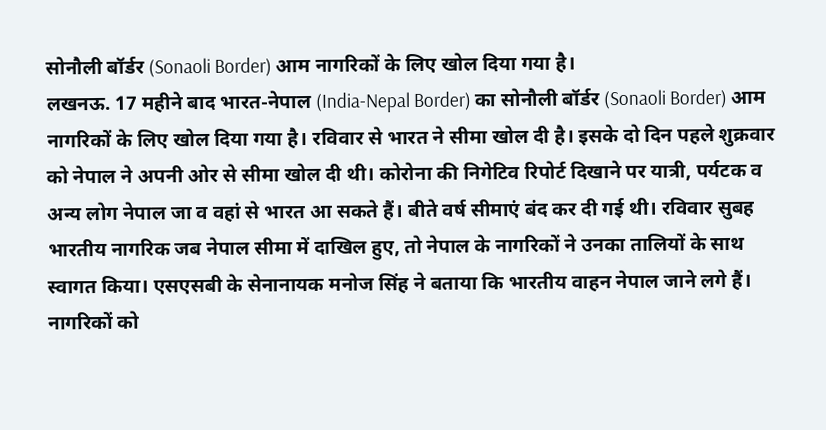सोनौली बॉर्डर (Sonaoli Border) आम नागरिकों के लिए खोल दिया गया है।
लखनऊ. 17 महीने बाद भारत-नेपाल (India-Nepal Border) का सोनौली बॉर्डर (Sonaoli Border) आम नागरिकों के लिए खोल दिया गया है। रविवार से भारत ने सीमा खोल दी है। इसके दो दिन पहले शुक्रवार को नेपाल ने अपनी ओर से सीमा खोल दी थी। कोरोना की निगेटिव रिपोर्ट दिखाने पर यात्री, पर्यटक व अन्य लोग नेपाल जा व वहां से भारत आ सकते हैं। बीते वर्ष सीमाएं बंद कर दी गई थी। रविवार सुबह भारतीय नागरिक जब नेपाल सीमा में दाखिल हुए, तो नेपाल के नागरिकों ने उनका तालियों के साथ स्वागत किया। एसएसबी के सेनानायक मनोज सिंह ने बताया कि भारतीय वाहन नेपाल जाने लगे हैं। नागरिकों को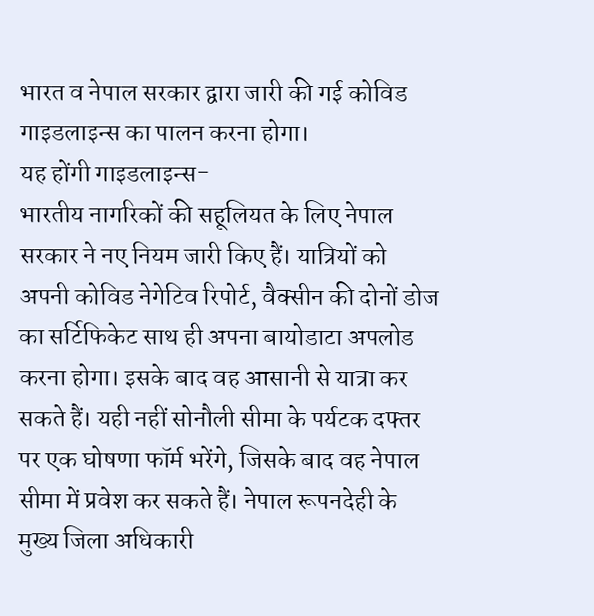भारत व नेपाल सरकार द्वारा जारी की गई कोविड गाइडलाइन्स का पालन करना होगा।
यह होंगी गाइडलाइन्स-
भारतीय नागरिकों की सहूलियत के लिए नेपाल सरकार ने नए नियम जारी किए हैं। यात्रियों को अपनी कोविड नेगेटिव रिपोर्ट, वैक्सीन की दोनों डोज का सर्टिफिकेट साथ ही अपना बायोडाटा अपलोड करना होगा। इसके बाद वह आसानी से यात्रा कर सकते हैं। यही नहीं सोनौली सीमा के पर्यटक दफ्तर पर एक घोषणा फॉर्म भरेंगे, जिसके बाद वह नेपाल सीमा में प्रवेश कर सकते हैं। नेपाल रूपनदेही के मुख्य जिला अधिकारी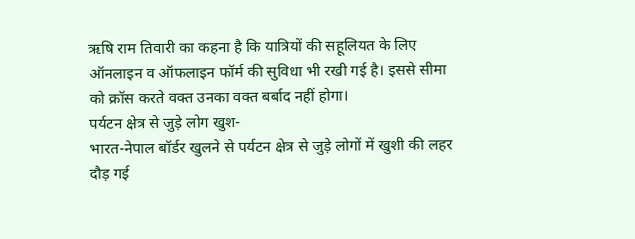ऋषि राम तिवारी का कहना है कि यात्रियों की सहूलियत के लिए ऑनलाइन व ऑफलाइन फॉर्म की सुविधा भी रखी गई है। इससे सीमा को क्रॉस करते वक्त उनका वक्त बर्बाद नहीं होगा।
पर्यटन क्षेत्र से जुड़े लोग खुश-
भारत-नेपाल बॉर्डर खुलने से पर्यटन क्षेत्र से जुड़े लोगों में खुशी की लहर दौड़ गई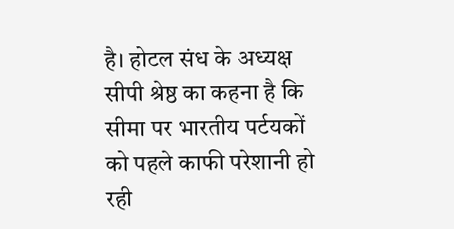है। होटल संध के अध्यक्ष सीपी श्रेष्ठ का कहना है कि सीमा पर भारतीय पर्टयकों को पहले काफी परेशानी हो रही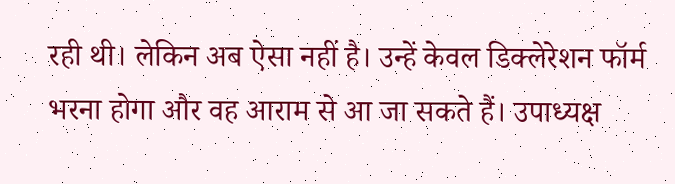रही थी। लेकिन अब ऐसा नहीं है। उन्हें केवल डिक्लेरेशन फॉर्म भरना होगा और वह आराम से आ जा सकते हैं। उपाध्यक्ष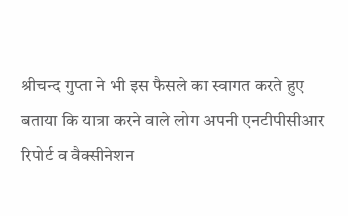श्रीचन्द गुप्ता ने भी इस फैसले का स्वागत करते हुए बताया कि यात्रा करने वाले लोग अपनी एनटीपीसीआर रिपोर्ट व वैक्सीनेशन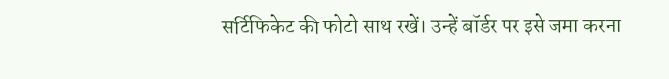सर्टिफिकेट की फोटो साथ रखें। उन्हें बॉर्डर पर इसे जमा करना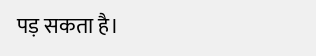पड़ सकता है।